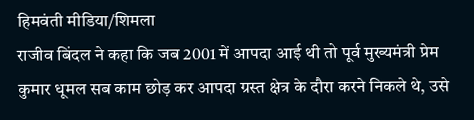हिमवंती मीडिया/शिमला
राजीव बिंदल ने कहा कि जब 2001 में आपदा आई थी तो पूर्व मुख्यमंत्री प्रेम कुमार धूमल सब काम छोड़ कर आपदा ग्रस्त क्षेत्र के दौरा करने निकले थे, उसे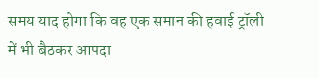समय याद होगा कि वह एक समान की हवाई ट्रॉली में भी बैठकर आपदा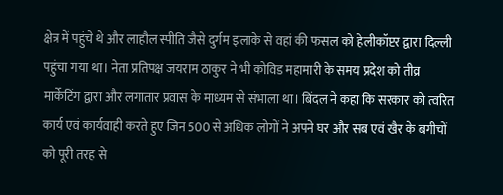क्षेत्र में पहुंचे थे और लाहौल स्पीति जैसे दुर्गम इलाके से वहां की फसल को हेलीकॉप्टर द्वारा दिल्ली पहुंचा गया था। नेता प्रतिपक्ष जयराम ठाकुर ने भी कोविड महामारी के समय प्रदेश को तीव्र मार्केटिंग द्वारा और लगातार प्रवास के माध्यम से संभाला था। बिंदल ने कहा कि सरकार को त्वरित कार्य एवं कार्यवाही करते हुए जिन 500 से अधिक लोगों ने अपने घर और सब एवं खैर के बगीचों को पूरी तरह से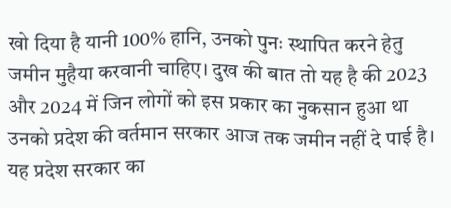खो दिया है यानी 100% हानि, उनको पुनः स्थापित करने हेतु जमीन मुहैया करवानी चाहिए। दुख की बात तो यह है की 2023 और 2024 में जिन लोगों को इस प्रकार का नुकसान हुआ था उनको प्रदेश की वर्तमान सरकार आज तक जमीन नहीं दे पाई है। यह प्रदेश सरकार का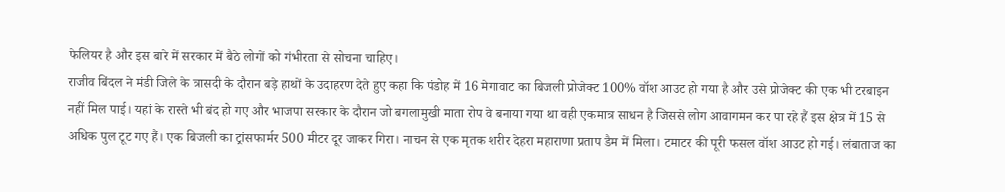फेलियर है और इस बारे में सरकार में बैठे लोगों को गंभीरता से सोचना चाहिए।
राजीव बिंदल ने मंडी जिले के त्रासदी के दौरान बड़े हाथों के उदाहरण देते हुए कहा कि पंडोह में 16 मेगावाट का बिजली प्रोजेक्ट 100% वॉश आउट हो गया है और उसे प्रोजेक्ट की एक भी टरबाइन नहीं मिल पाई। यहां के रास्ते भी बंद हो गए और भाजपा सरकार के दौरान जो बगलामुखी माता रोप वे बनाया गया था वही एकमात्र साधन है जिससे लोग आवागमन कर पा रहे हैं इस क्षेत्र में 15 से अधिक पुल टूट गए हैं। एक बिजली का ट्रांसफार्मर 500 मीटर दूर जाकर गिरा। नाचन से एक मृतक शरीर देहरा महाराणा प्रताप डैम में मिला। टमाटर की पूरी फसल वॉश आउट हो गई। लंबाताज का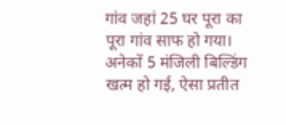गांव जहां 25 घर पूरा का पूरा गांव साफ हो गया। अनेकों 5 मंजिली बिल्डिंग खत्म हो गई, ऐसा प्रतीत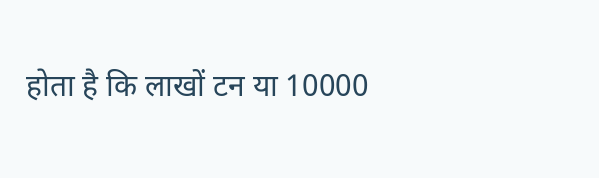होता है कि लाखों टन या 10000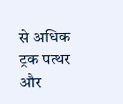से अधिक ट्रक पत्थर और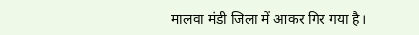मालवा मंडी जिला में आकर गिर गया है।